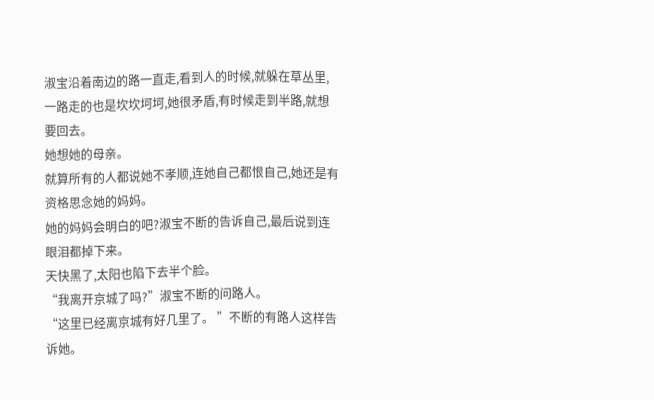淑宝沿着南边的路一直走,看到人的时候,就躲在草丛里,一路走的也是坎坎坷坷,她很矛盾,有时候走到半路,就想要回去。
她想她的母亲。
就算所有的人都说她不孝顺,连她自己都恨自己,她还是有资格思念她的妈妈。
她的妈妈会明白的吧?淑宝不断的告诉自己,最后说到连眼泪都掉下来。
天快黑了,太阳也陷下去半个脸。
“我离开京城了吗?”淑宝不断的问路人。
“这里已经离京城有好几里了。 ”不断的有路人这样告诉她。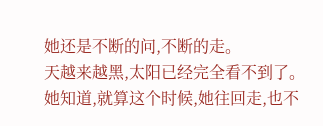她还是不断的问,不断的走。
天越来越黑,太阳已经完全看不到了。
她知道,就算这个时候,她往回走,也不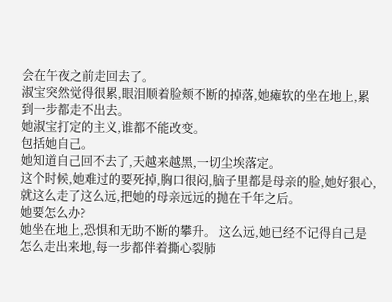会在午夜之前走回去了。
淑宝突然觉得很累,眼泪顺着脸颊不断的掉落,她瘫软的坐在地上,累到一步都走不出去。
她淑宝打定的主义,谁都不能改变。
包括她自己。
她知道自己回不去了,天越来越黑,一切尘埃落定。
这个时候,她难过的要死掉,胸口很闷,脑子里都是母亲的脸,她好狠心,就这么走了这么远,把她的母亲远远的抛在千年之后。
她要怎么办?
她坐在地上,恐惧和无助不断的攀升。 这么远,她已经不记得自己是怎么走出来地,每一步都伴着撕心裂肺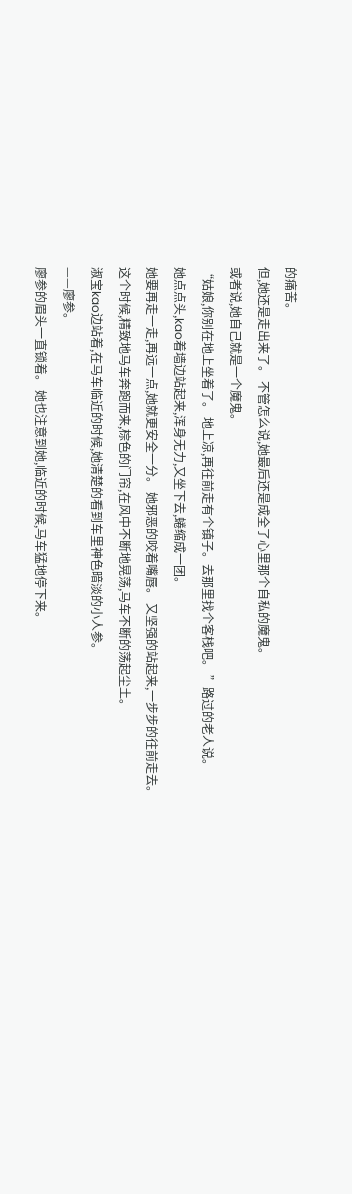的痛苦。
但,她还是走出来了。 不管怎么说,她最后还是成全了心里那个自私的魔鬼。
或者说,她自己就是一个魔鬼。
“姑娘,你别在地上坐着了。 地上凉,再往前走有个镇子。去那里找个客栈吧。 ”路过的老人说。
她点点头,kao着墙边站起来,浑身无力,又坐下去,蜷缩成一团。
她要再走一走,再远一点,她就更安全一分。 她邪恶的咬着嘴唇。 又坚强的站起来,一步步的往前走去。
这个时候,精致地马车奔跑而来,棕色的门帘,在风中不断地晃荡,马车不断的荡起尘土。
淑宝kao边站着,在马车临近的时候,她清楚的看到车里神色暗淡的小人参。
——廖参。
廖参的眉头一直锁着。 她也注意到她,临近的时候,马车猛地停下来。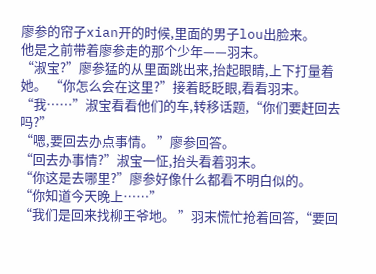廖参的帘子xian开的时候,里面的男子lou出脸来。
他是之前带着廖参走的那个少年——羽末。
“淑宝?”廖参猛的从里面跳出来,抬起眼睛,上下打量着她。 “你怎么会在这里?”接着眨眨眼,看看羽末。
“我……”淑宝看看他们的车,转移话题,“你们要赶回去吗?”
“嗯,要回去办点事情。 ”廖参回答。
“回去办事情?”淑宝一怔,抬头看着羽末。
“你这是去哪里?”廖参好像什么都看不明白似的。
“你知道今天晚上……”
“我们是回来找柳王爷地。 ”羽末慌忙抢着回答,“要回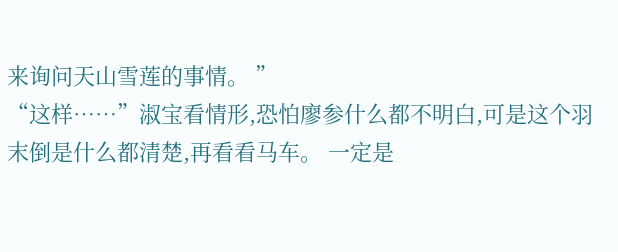来询问天山雪莲的事情。 ”
“这样……”淑宝看情形,恐怕廖参什么都不明白,可是这个羽末倒是什么都清楚,再看看马车。 一定是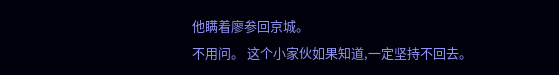他瞒着廖参回京城。
不用问。 这个小家伙如果知道,一定坚持不回去。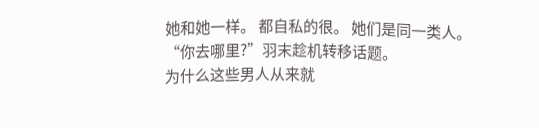她和她一样。 都自私的很。 她们是同一类人。
“你去哪里?”羽末趁机转移话题。
为什么这些男人从来就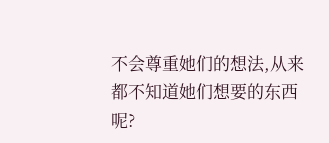不会尊重她们的想法,从来都不知道她们想要的东西呢?